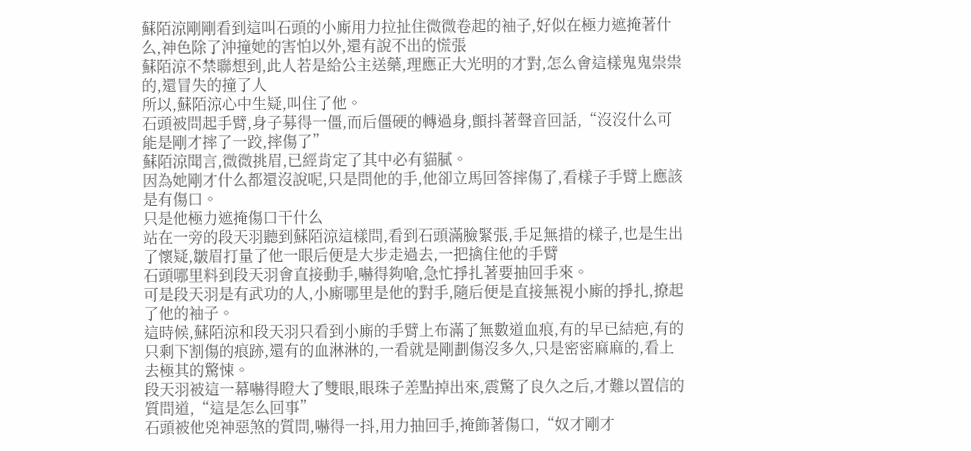蘇陌涼剛剛看到這叫石頭的小廝用力拉扯住微微卷起的袖子,好似在極力遮掩著什么,神色除了沖撞她的害怕以外,還有說不出的慌張
蘇陌涼不禁聯想到,此人若是給公主送藥,理應正大光明的才對,怎么會這樣鬼鬼祟祟的,還冒失的撞了人
所以,蘇陌涼心中生疑,叫住了他。
石頭被問起手臂,身子募得一僵,而后僵硬的轉過身,顫抖著聲音回話,“沒沒什么可能是剛才摔了一跤,摔傷了”
蘇陌涼聞言,微微挑眉,已經肯定了其中必有貓膩。
因為她剛才什么都還沒說呢,只是問他的手,他卻立馬回答摔傷了,看樣子手臂上應該是有傷口。
只是他極力遮掩傷口干什么
站在一旁的段天羽聽到蘇陌涼這樣問,看到石頭滿臉緊張,手足無措的樣子,也是生出了懷疑,皺眉打量了他一眼后便是大步走過去,一把擒住他的手臂
石頭哪里料到段天羽會直接動手,嚇得夠嗆,急忙掙扎著要抽回手來。
可是段天羽是有武功的人,小廝哪里是他的對手,隨后便是直接無視小廝的掙扎,撩起了他的袖子。
這時候,蘇陌涼和段天羽只看到小廝的手臂上布滿了無數道血痕,有的早已結疤,有的只剩下割傷的痕跡,還有的血淋淋的,一看就是剛劃傷沒多久,只是密密麻麻的,看上去極其的驚悚。
段天羽被這一幕嚇得瞪大了雙眼,眼珠子差點掉出來,震驚了良久之后,才難以置信的質問道,“這是怎么回事”
石頭被他兇神惡煞的質問,嚇得一抖,用力抽回手,掩飾著傷口,“奴才剛才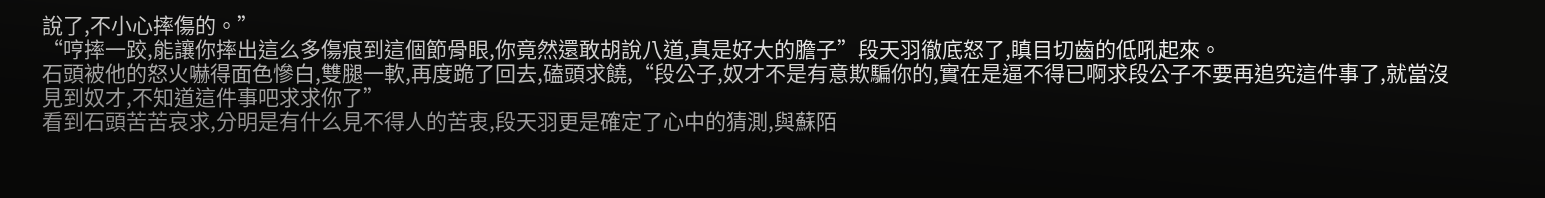說了,不小心摔傷的。”
“哼摔一跤,能讓你摔出這么多傷痕到這個節骨眼,你竟然還敢胡說八道,真是好大的膽子”段天羽徹底怒了,瞋目切齒的低吼起來。
石頭被他的怒火嚇得面色慘白,雙腿一軟,再度跪了回去,磕頭求饒,“段公子,奴才不是有意欺騙你的,實在是逼不得已啊求段公子不要再追究這件事了,就當沒見到奴才,不知道這件事吧求求你了”
看到石頭苦苦哀求,分明是有什么見不得人的苦衷,段天羽更是確定了心中的猜測,與蘇陌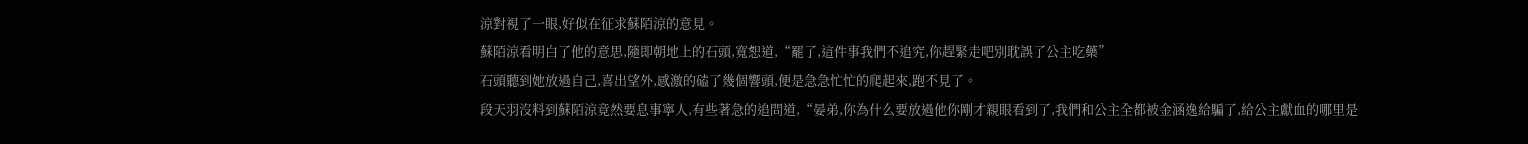涼對視了一眼,好似在征求蘇陌涼的意見。
蘇陌涼看明白了他的意思,隨即朝地上的石頭,寬恕道,“罷了,這件事我們不追究,你趕緊走吧別耽誤了公主吃藥”
石頭聽到她放過自己,喜出望外,感激的磕了幾個響頭,便是急急忙忙的爬起來,跑不見了。
段天羽沒料到蘇陌涼竟然要息事寧人,有些著急的追問道,“晏弟,你為什么要放過他你剛才親眼看到了,我們和公主全都被金涵逸給騙了,給公主獻血的哪里是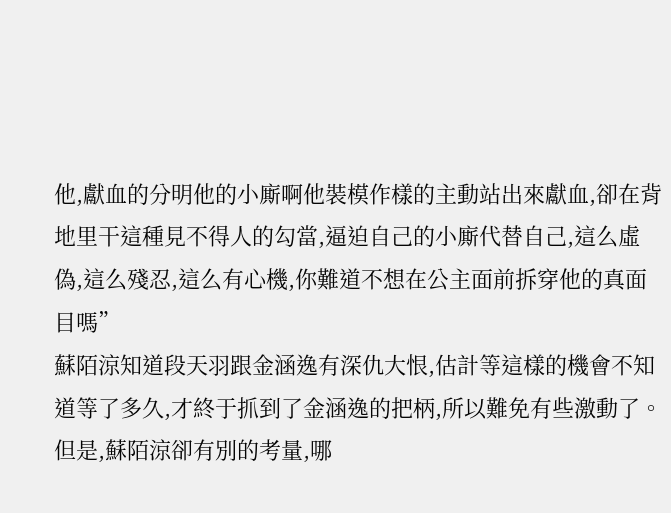他,獻血的分明他的小廝啊他裝模作樣的主動站出來獻血,卻在背地里干這種見不得人的勾當,逼迫自己的小廝代替自己,這么虛偽,這么殘忍,這么有心機,你難道不想在公主面前拆穿他的真面目嗎”
蘇陌涼知道段天羽跟金涵逸有深仇大恨,估計等這樣的機會不知道等了多久,才終于抓到了金涵逸的把柄,所以難免有些激動了。
但是,蘇陌涼卻有別的考量,哪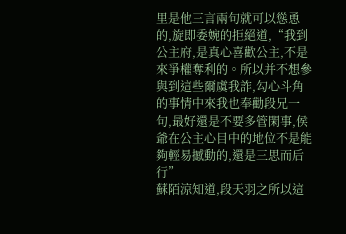里是他三言兩句就可以慫恿的,旋即委婉的拒絕道,“我到公主府,是真心喜歡公主,不是來爭權奪利的。所以并不想參與到這些爾虞我詐,勾心斗角的事情中來我也奉勸段兄一句,最好還是不要多管閑事,侯爺在公主心目中的地位不是能夠輕易撼動的,還是三思而后行”
蘇陌涼知道,段天羽之所以這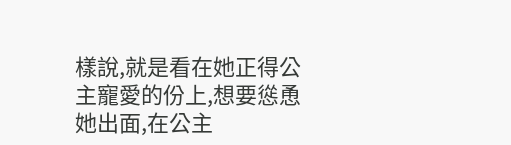樣說,就是看在她正得公主寵愛的份上,想要慫恿她出面,在公主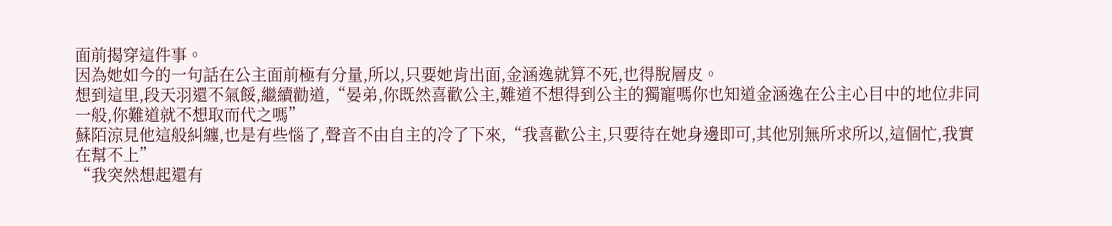面前揭穿這件事。
因為她如今的一句話在公主面前極有分量,所以,只要她肯出面,金涵逸就算不死,也得脫層皮。
想到這里,段天羽還不氣餒,繼續勸道,“晏弟,你既然喜歡公主,難道不想得到公主的獨寵嗎你也知道金涵逸在公主心目中的地位非同一般,你難道就不想取而代之嗎”
蘇陌涼見他這般糾纏,也是有些惱了,聲音不由自主的冷了下來,“我喜歡公主,只要待在她身邊即可,其他別無所求所以,這個忙,我實在幫不上”
“我突然想起還有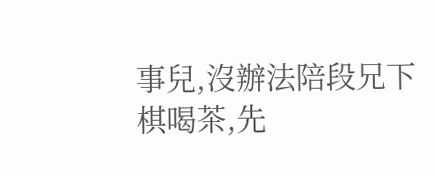事兒,沒辦法陪段兄下棋喝茶,先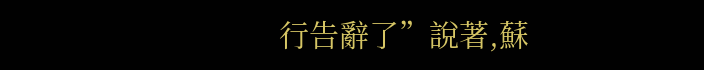行告辭了”說著,蘇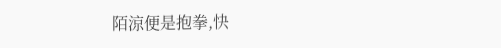陌涼便是抱拳,快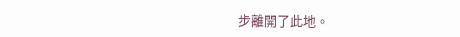步離開了此地。